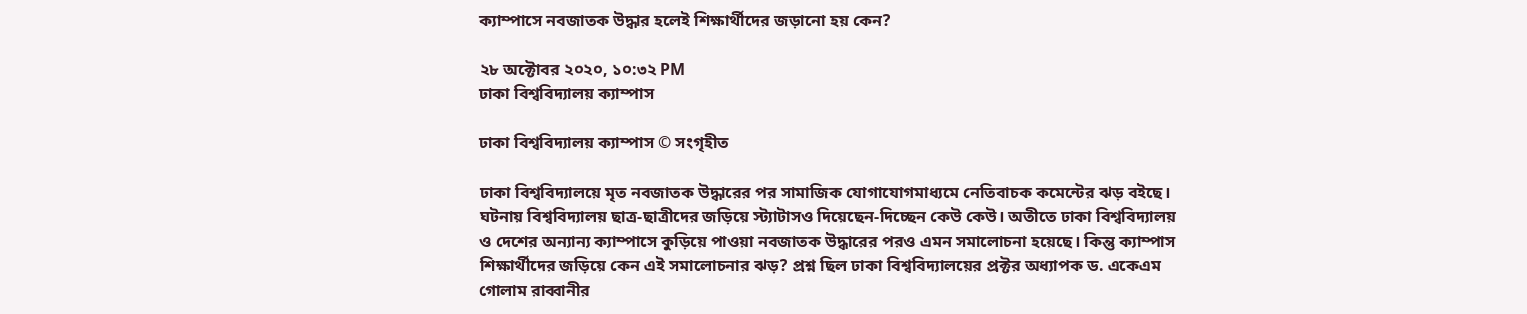ক্যাম্পাসে নবজাতক উদ্ধার হলেই শিক্ষার্থীদের জড়ানো হয় কেন?

২৮ অক্টোবর ২০২০, ১০:৩২ PM
ঢাকা বিশ্ববিদ্যালয় ক্যাম্পাস

ঢাকা বিশ্ববিদ্যালয় ক্যাম্পাস © সংগৃহীত

ঢাকা বিশ্ববিদ্যালয়ে মৃত নবজাতক উদ্ধারের পর সামাজিক যোগাযোগমাধ্যমে নেতিবাচক কমেন্টের ঝড় বইছে। ঘটনায় বিশ্ববিদ্যালয় ছাত্র-ছাত্রীদের জড়িয়ে স্ট্যাটাসও দিয়েছেন-দিচ্ছেন কেউ কেউ। অতীতে ঢাকা বিশ্ববিদ্যালয় ও দেশের অন্যান্য ক্যাম্পাসে কুড়িয়ে পাওয়া নবজাতক উদ্ধারের পরও এমন সমালোচনা হয়েছে। কিন্তু ক্যাম্পাস শিক্ষার্থীদের জড়িয়ে কেন এই সমালোচনার ঝড়? প্রশ্ন ছিল ঢাকা বিশ্ববিদ্যালয়ের প্রক্টর অধ্যাপক ড. একেএম গোলাম রাব্বানীর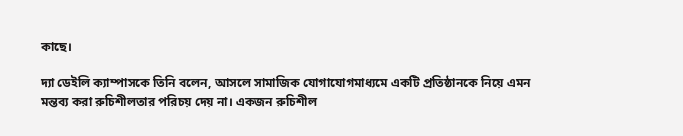কাছে।

দ্যা ডেইলি ক্যাম্পাসকে তিনি বলেন, আসলে সামাজিক যোগাযোগমাধ্যমে একটি প্রতিষ্ঠানকে নিয়ে এমন মন্তব্য করা রুচিশীলতার পরিচয় দেয় না। একজন রুচিশীল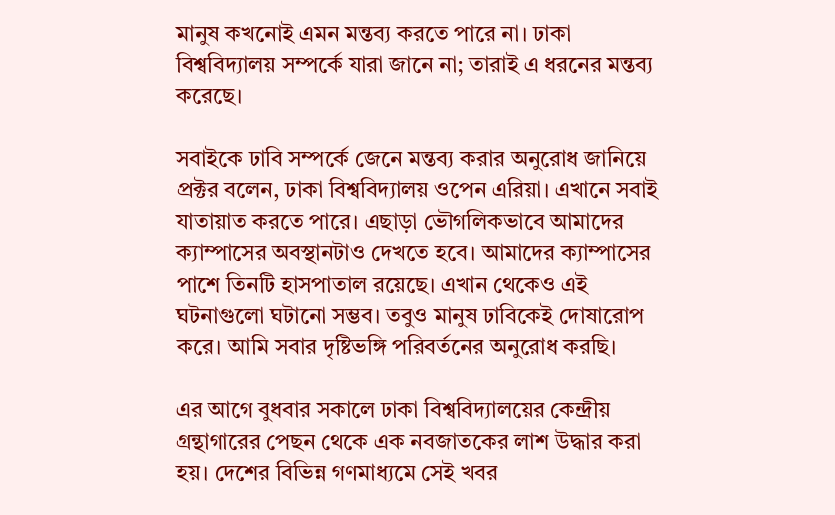মানুষ কখনোই এমন মন্তব্য করতে পারে না। ঢাকা বিশ্ববিদ্যালয় সম্পর্কে যারা জানে না; তারাই এ ধরনের মন্তব্য করেছে।

সবাইকে ঢাবি সম্পর্কে জেনে মন্তব্য করার অনুরোধ জানিয়ে প্রক্টর বলেন, ঢাকা বিশ্ববিদ্যালয় ওপেন এরিয়া। এখানে সবাই যাতায়াত করতে পারে। এছাড়া ভৌগলিকভাবে আমাদের ক্যাম্পাসের অবস্থানটাও দেখতে হবে। আমাদের ক্যাম্পাসের পাশে তিনটি হাসপাতাল রয়েছে। এখান থেকেও এই ঘটনাগুলো ঘটানো সম্ভব। তবুও মানুষ ঢাবিকেই দোষারোপ করে। আমি সবার দৃষ্টিভঙ্গি পরিবর্তনের অনুরোধ করছি।

এর আগে বুধবার সকালে ঢাকা বিশ্ববিদ্যালয়ের কেন্দ্রীয় গ্রন্থাগারের পেছন থেকে এক নবজাতকের লাশ উদ্ধার করা হয়। দেশের বিভিন্ন গণমাধ্যমে সেই খবর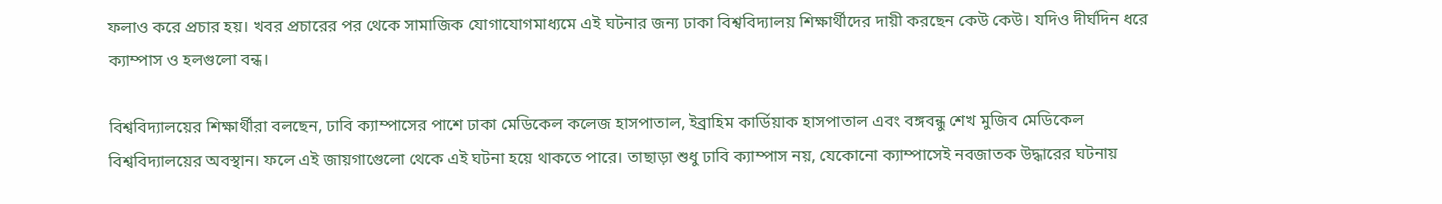ফলাও করে প্রচার হয়। খবর প্রচারের পর থেকে সামাজিক যোগাযোগমাধ্যমে এই ঘটনার জন্য ঢাকা বিশ্ববিদ্যালয় শিক্ষার্থীদের দায়ী করছেন কেউ কেউ। যদিও দীর্ঘদিন ধরে ক্যাম্পাস ও হলগুলো বন্ধ।

বিশ্ববিদ্যালয়ের শিক্ষার্থীরা বলছেন, ঢাবি ক্যাম্পাসের পাশে ঢাকা মেডিকেল কলেজ হাসপাতাল, ইব্রাহিম কার্ডিয়াক হাসপাতাল এবং বঙ্গবন্ধু শেখ মুজিব মেডিকেল বিশ্ববিদ্যালয়ের অবস্থান। ফলে এই জায়গাগেুলো থেকে এই ঘটনা হয়ে থাকতে পারে। তাছাড়া শুধু ঢাবি ক্যাম্পাস নয়, যেকোনো ক্যাম্পাসেই নবজাতক উদ্ধারের ঘটনায়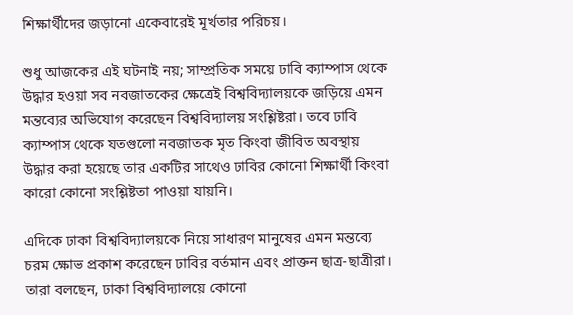শিক্ষার্থীদের জড়ানো একেবারেই মূর্খতার পরিচয়।

শুধু আজকের এই ঘটনাই নয়; সাম্প্রতিক সময়ে ঢাবি ক্যাম্পাস থেকে উদ্ধার হওয়া সব নবজাতকের ক্ষেত্রেই বিশ্ববিদ্যালয়কে জড়িয়ে এমন মন্তব্যের অভিযোগ করেছেন বিশ্ববিদ্যালয় সংশ্লিষ্টরা। তবে ঢাবি ক্যাম্পাস থেকে যতগুলো নবজাতক মৃত কিংবা জীবিত অবস্থায় উদ্ধার করা হয়েছে তার একটির সাথেও ঢাবির কোনো শিক্ষার্থী কিংবা কারো কোনো সংশ্লিষ্টতা পাওয়া যায়নি।

এদিকে ঢাকা বিশ্ববিদ্যালয়কে নিয়ে সাধারণ মানুষের এমন মন্তব্যে চরম ক্ষোভ প্রকাশ করেছেন ঢাবির বর্তমান এবং প্রাক্তন ছাত্র-ছাত্রীরা। তারা বলছেন, ঢাকা বিশ্ববিদ্যালয়ে কোনো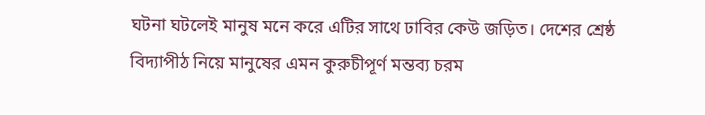ঘটনা ঘটলেই মানুষ মনে করে এটির সাথে ঢাবির কেউ জড়িত। দেশের শ্রেষ্ঠ বিদ্যাপীঠ নিয়ে মানুষের এমন কুরুচীপূর্ণ মন্তব্য চরম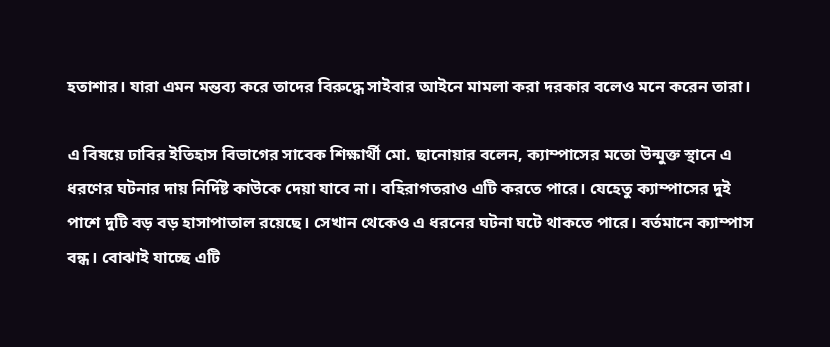হতাশার। যারা এমন মন্তব্য করে তাদের বিরুদ্ধে সাইবার আইনে মামলা করা দরকার বলেও মনে করেন তারা।

এ বিষয়ে ঢাবির ইতিহাস বিভাগের সাবেক শিক্ষার্থী মো. ছানোয়ার বলেন, ক্যাম্পাসের মতো উন্মুক্ত স্থানে এ ধরণের ঘটনার দায় নির্দিষ্ট কাউকে দেয়া যাবে না। বহিরাগতরাও এটি করতে পারে। যেহেতু ক্যাম্পাসের দুই পাশে দুটি বড় বড় হাসাপাতাল রয়েছে। সেখান থেকেও এ ধরনের ঘটনা ঘটে থাকতে পারে। বর্তমানে ক্যাম্পাস বন্ধ। বোঝাই যাচ্ছে এটি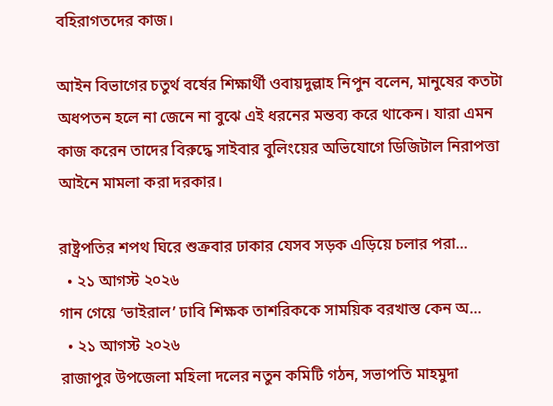বহিরাগতদের কাজ।

আইন বিভাগের চতুর্থ বর্ষের শিক্ষার্থী ওবায়দুল্লাহ নিপুন বলেন, মানুষের কতটা অধপতন হলে না জেনে না বুঝে এই ধরনের মন্তব্য করে থাকেন। যারা এমন কাজ করেন তাদের বিরুদ্ধে সাইবার বুলিংয়ের অভিযোগে ডিজিটাল নিরাপত্তা আইনে মামলা করা দরকার।

রাষ্ট্রপতির শপথ ঘিরে শুক্রবার ঢাকার যেসব সড়ক এড়িয়ে চলার পরা…
  • ২১ আগস্ট ২০২৬
গান গেয়ে ‘ভাইরাল’ ঢাবি শিক্ষক তাশরিককে সাময়িক বরখাস্ত কেন অ…
  • ২১ আগস্ট ২০২৬
রাজাপুর উপজেলা মহিলা দলের নতুন কমিটি গঠন, সভাপতি মাহমুদা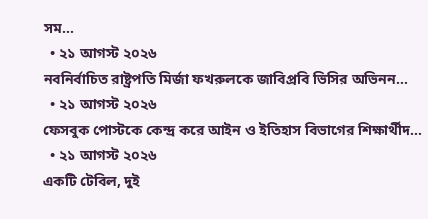সম…
  • ২১ আগস্ট ২০২৬
নবনির্বাচিত রাষ্ট্রপতি মির্জা ফখরুলকে জাবিপ্রবি ভিসির অভিনন…
  • ২১ আগস্ট ২০২৬
ফেসবুক পোস্টকে কেন্দ্র করে আইন ও ইতিহাস বিভাগের শিক্ষার্থীদ…
  • ২১ আগস্ট ২০২৬
একটি টেবিল, দুই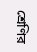শ্রেণির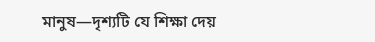মানুষ—দৃশ্যটি যে শিক্ষা দেয়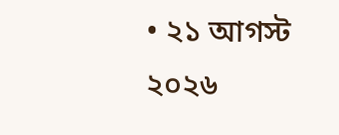• ২১ আগস্ট ২০২৬